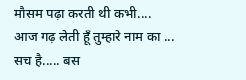मौसम पढ़ा करती थी कभी.... आज गढ़ लेती हूँ तुम्हारे नाम का ... सच है..... बस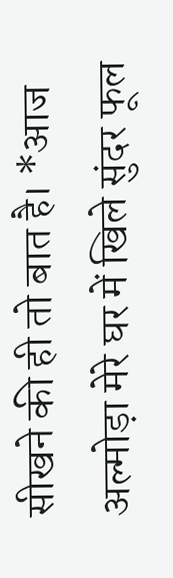सीखने की ही तो बात है। *आज अल्मोड़ा मेरे घर में खिले सुंदर फूल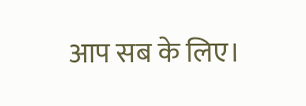आप सब के लिए।